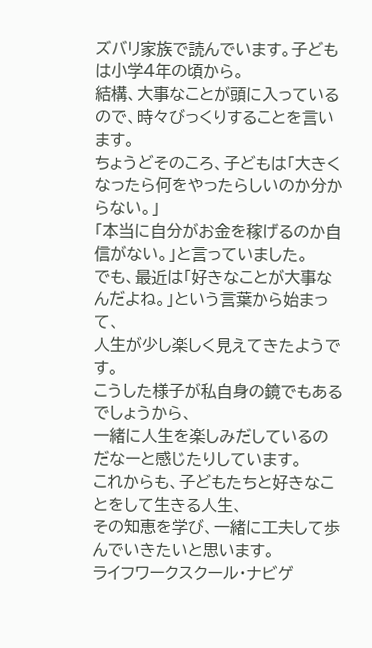ズバリ家族で読んでいます。子どもは小学4年の頃から。
結構、大事なことが頭に入っているので、時々びっくりすることを言います。
ちょうどそのころ、子どもは「大きくなったら何をやったらしいのか分からない。」
「本当に自分がお金を稼げるのか自信がない。」と言っていました。
でも、最近は「好きなことが大事なんだよね。」という言葉から始まって、
人生が少し楽しく見えてきたようです。
こうした様子が私自身の鏡でもあるでしょうから、
一緒に人生を楽しみだしているのだなーと感じたりしています。
これからも、子どもたちと好きなことをして生きる人生、
その知恵を学び、一緒に工夫して歩んでいきたいと思います。
ライフワークスクール・ナビゲ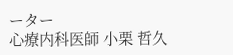ーター
心療内科医師 小栗 哲久